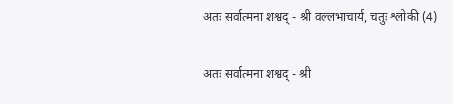अतः सर्वात्मना शश्वद् - श्री वल्लभाचार्य, चतुः श्लोकी (4)

अतः सर्वात्मना शश्वद् - श्री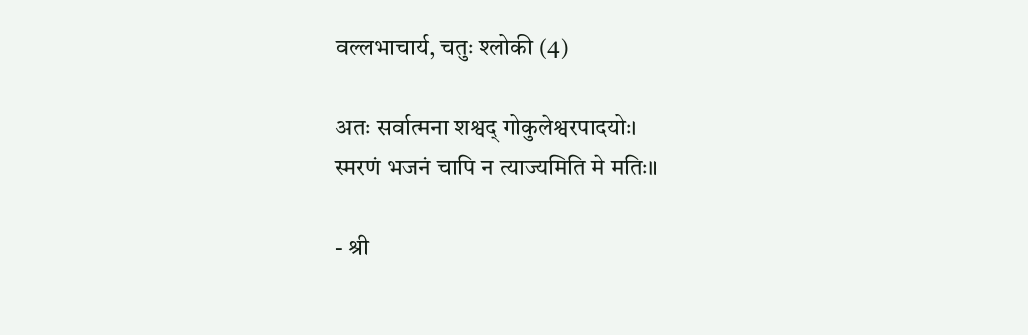वल्लभाचार्य, चतुः श्लोकी (4)

अतः सर्वात्मना शश्वद् गोकुलेश्वरपादयोः।
स्मरणं भजनं चापि न त्याज्यमिति मे मतिः॥

- श्री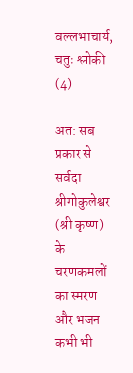वल्लभाचार्य, चतुः श्लोकी (4)

अत: सब प्रकार से सर्वदा श्रीगोकुलेश्वर (श्री कृष्ण) के चरणकमलों का स्मरण और भजन कभी भी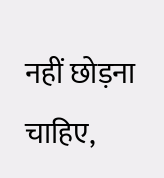नहीं छोड़ना चाहिए,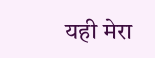यही मेरा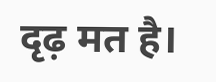दृढ़ मत है।